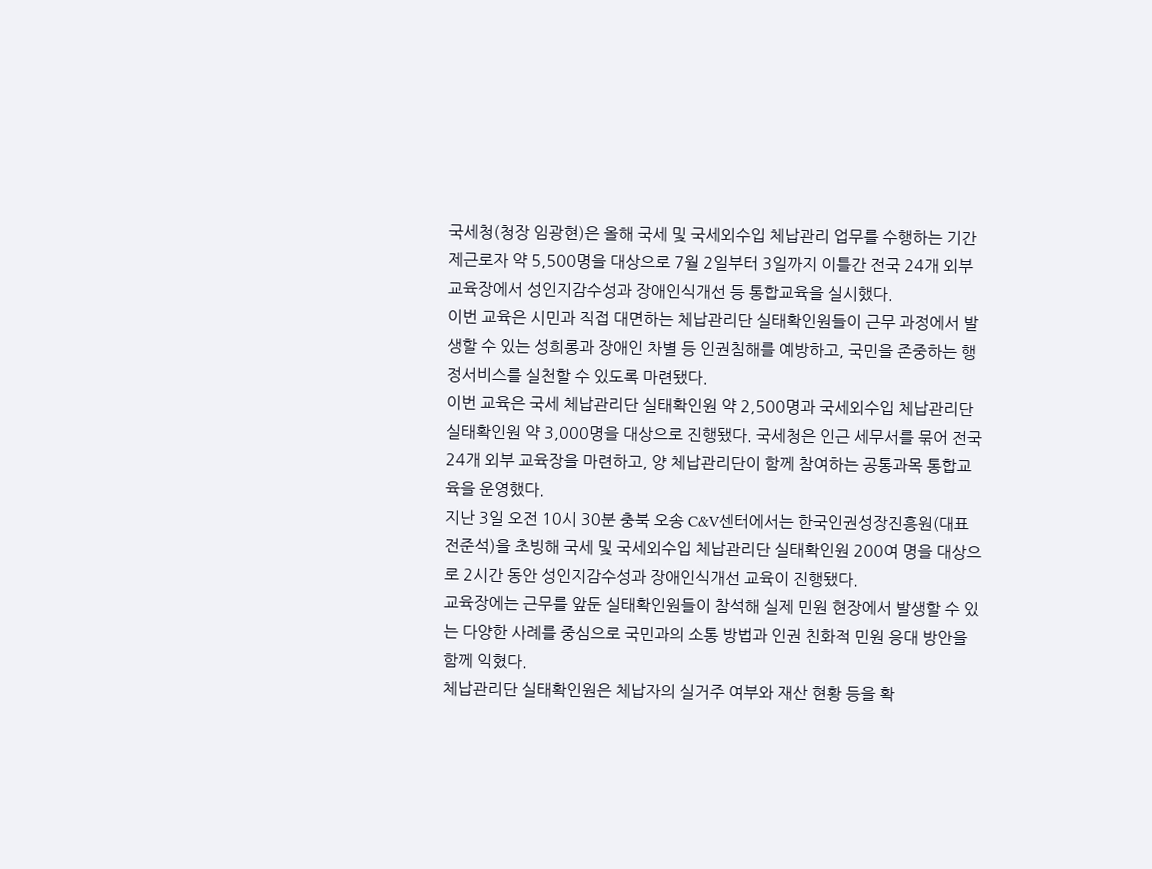국세청(청장 임광현)은 올해 국세 및 국세외수입 체납관리 업무를 수행하는 기간제근로자 약 5,500명을 대상으로 7월 2일부터 3일까지 이틀간 전국 24개 외부 교육장에서 성인지감수성과 장애인식개선 등 통합교육을 실시했다.
이번 교육은 시민과 직접 대면하는 체납관리단 실태확인원들이 근무 과정에서 발생할 수 있는 성희롱과 장애인 차별 등 인권침해를 예방하고, 국민을 존중하는 행정서비스를 실천할 수 있도록 마련됐다.
이번 교육은 국세 체납관리단 실태확인원 약 2,500명과 국세외수입 체납관리단 실태확인원 약 3,000명을 대상으로 진행됐다. 국세청은 인근 세무서를 묶어 전국 24개 외부 교육장을 마련하고, 양 체납관리단이 함께 참여하는 공통과목 통합교육을 운영했다.
지난 3일 오전 10시 30분 충북 오송 C&V센터에서는 한국인권성장진흥원(대표 전준석)을 초빙해 국세 및 국세외수입 체납관리단 실태확인원 200여 명을 대상으로 2시간 동안 성인지감수성과 장애인식개선 교육이 진행됐다.
교육장에는 근무를 앞둔 실태확인원들이 참석해 실제 민원 현장에서 발생할 수 있는 다양한 사례를 중심으로 국민과의 소통 방법과 인권 친화적 민원 응대 방안을 함께 익혔다.
체납관리단 실태확인원은 체납자의 실거주 여부와 재산 현황 등을 확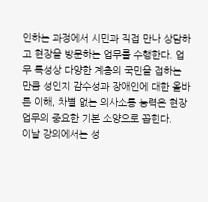인하는 과정에서 시민과 직접 만나 상담하고 현장을 방문하는 업무를 수행한다. 업무 특성상 다양한 계층의 국민을 접하는 만큼 성인지 감수성과 장애인에 대한 올바른 이해, 차별 없는 의사소통 능력은 현장 업무의 중요한 기본 소양으로 꼽힌다.
이날 강의에서는 성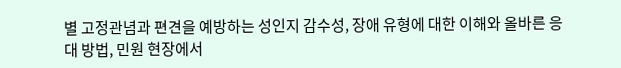별 고정관념과 편견을 예방하는 성인지 감수성, 장애 유형에 대한 이해와 올바른 응대 방법, 민원 현장에서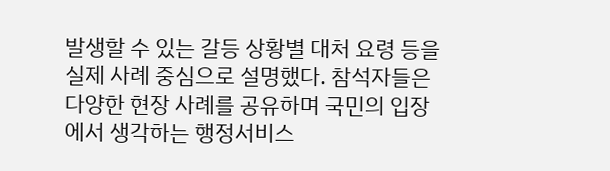발생할 수 있는 갈등 상황별 대처 요령 등을 실제 사례 중심으로 설명했다. 참석자들은 다양한 현장 사례를 공유하며 국민의 입장에서 생각하는 행정서비스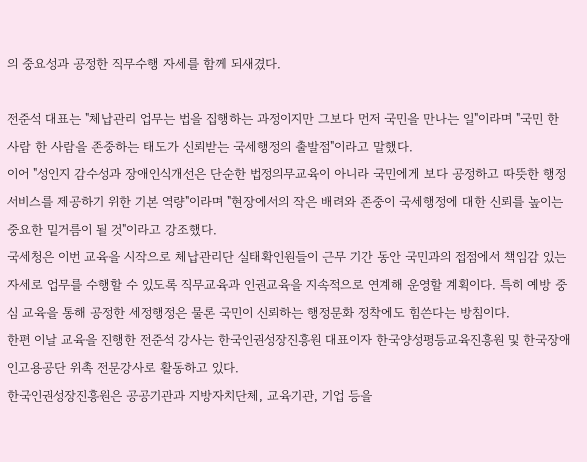의 중요성과 공정한 직무수행 자세를 함께 되새겼다.

전준석 대표는 "체납관리 업무는 법을 집행하는 과정이지만 그보다 먼저 국민을 만나는 일"이라며 "국민 한 사람 한 사람을 존중하는 태도가 신뢰받는 국세행정의 출발점"이라고 말했다.
이어 "성인지 감수성과 장애인식개선은 단순한 법정의무교육이 아니라 국민에게 보다 공정하고 따뜻한 행정서비스를 제공하기 위한 기본 역량"이라며 "현장에서의 작은 배려와 존중이 국세행정에 대한 신뢰를 높이는 중요한 밑거름이 될 것"이라고 강조했다.
국세청은 이번 교육을 시작으로 체납관리단 실태확인원들이 근무 기간 동안 국민과의 접점에서 책임감 있는 자세로 업무를 수행할 수 있도록 직무교육과 인권교육을 지속적으로 연계해 운영할 계획이다. 특히 예방 중심 교육을 통해 공정한 세정행정은 물론 국민이 신뢰하는 행정문화 정착에도 힘쓴다는 방침이다.
한편 이날 교육을 진행한 전준석 강사는 한국인권성장진흥원 대표이자 한국양성평등교육진흥원 및 한국장애인고용공단 위촉 전문강사로 활동하고 있다.
한국인권성장진흥원은 공공기관과 지방자치단체, 교육기관, 기업 등을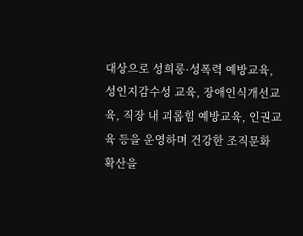대상으로 성희롱·성폭력 예방교육, 성인지감수성 교육, 장애인식개선교육, 직장 내 괴롭힘 예방교육, 인권교육 등을 운영하며 건강한 조직문화 확산을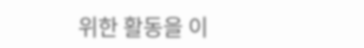위한 활동을 이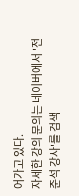어가고 있다.
자세한 강의 문의는 네이버에서 '전준석 강사'를 검색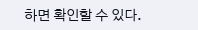하면 확인할 수 있다.